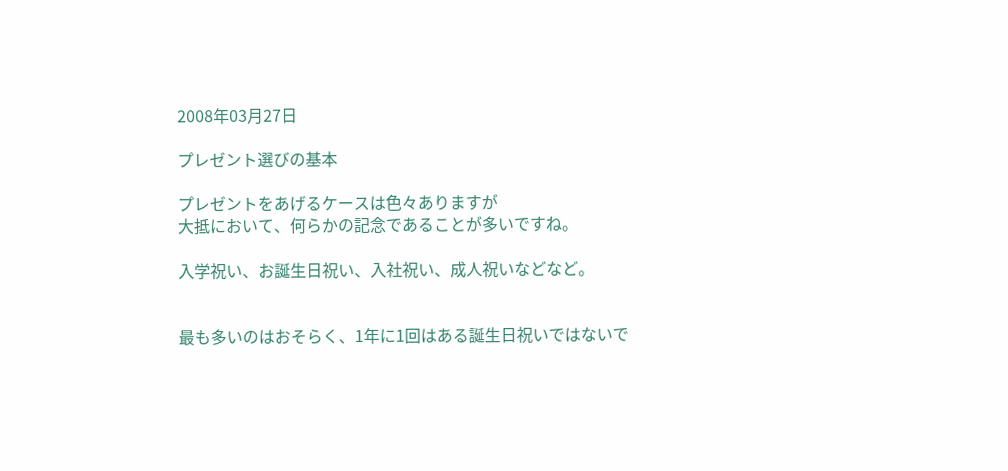2008年03月27日

プレゼント選びの基本

プレゼントをあげるケースは色々ありますが
大抵において、何らかの記念であることが多いですね。

入学祝い、お誕生日祝い、入社祝い、成人祝いなどなど。


最も多いのはおそらく、1年に1回はある誕生日祝いではないで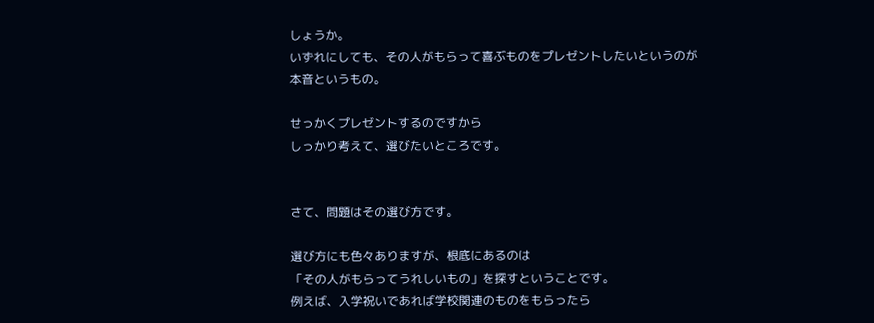しょうか。
いずれにしても、その人がもらって喜ぶものをプレゼントしたいというのが
本音というもの。

せっかくプレゼントするのですから
しっかり考えて、選びたいところです。


さて、問題はその選び方です。

選び方にも色々ありますが、根底にあるのは
「その人がもらってうれしいもの」を探すということです。
例えば、入学祝いであれば学校関連のものをもらったら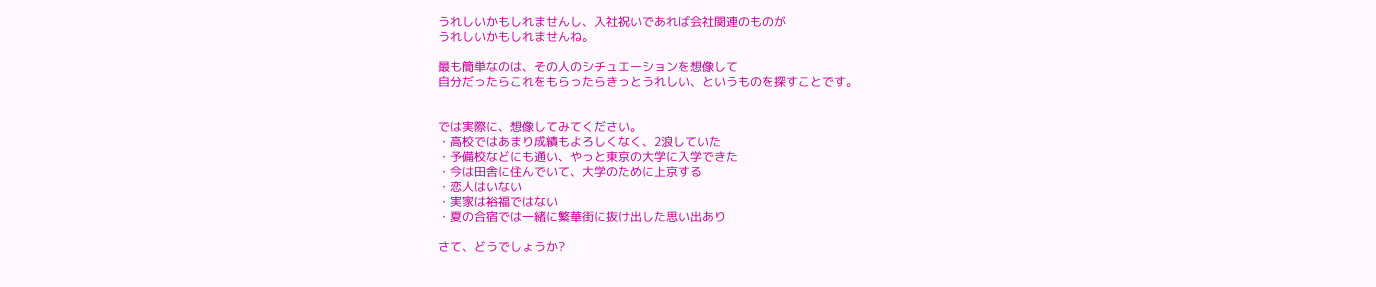うれしいかもしれませんし、入社祝いであれば会社関連のものが
うれしいかもしれませんね。

最も簡単なのは、その人のシチュエーションを想像して
自分だったらこれをもらったらきっとうれしい、というものを探すことです。


では実際に、想像してみてください。
・高校ではあまり成績もよろしくなく、2浪していた
・予備校などにも通い、やっと東京の大学に入学できた
・今は田舎に住んでいて、大学のために上京する
・恋人はいない
・実家は裕福ではない
・夏の合宿では一緒に繁華街に抜け出した思い出あり

さて、どうでしょうか?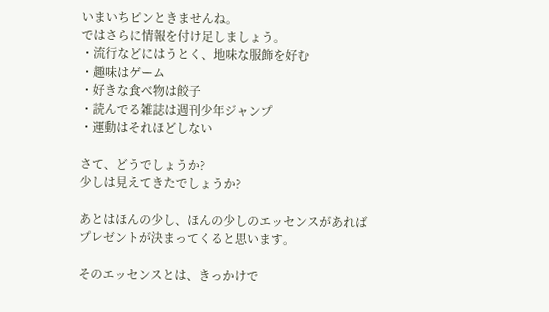いまいちピンときませんね。
ではさらに情報を付け足しましょう。
・流行などにはうとく、地味な服飾を好む
・趣味はゲーム
・好きな食べ物は餃子
・読んでる雑誌は週刊少年ジャンプ
・運動はそれほどしない

さて、どうでしょうか?
少しは見えてきたでしょうか?

あとはほんの少し、ほんの少しのエッセンスがあれば
プレゼントが決まってくると思います。

そのエッセンスとは、きっかけで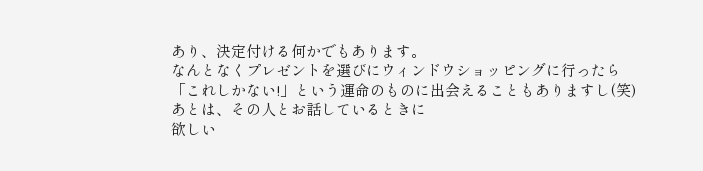あり、決定付ける何かでもあります。
なんとなくプレゼントを選びにウィンドウショッピングに行ったら
「これしかない!」という運命のものに出会えることもありますし(笑)
あとは、その人とお話しているときに
欲しい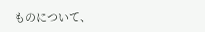ものについて、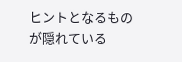ヒントとなるものが隠れている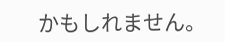かもしれません。